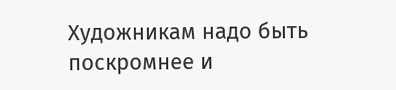Художникам надо быть поскромнее и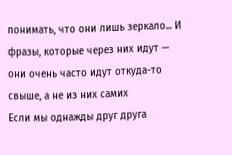понимать, что они лишь зеркало... И фразы, которые через них идут — они очень часто идут откуда-то свыше, а не из них самих
Если мы однажды друг друга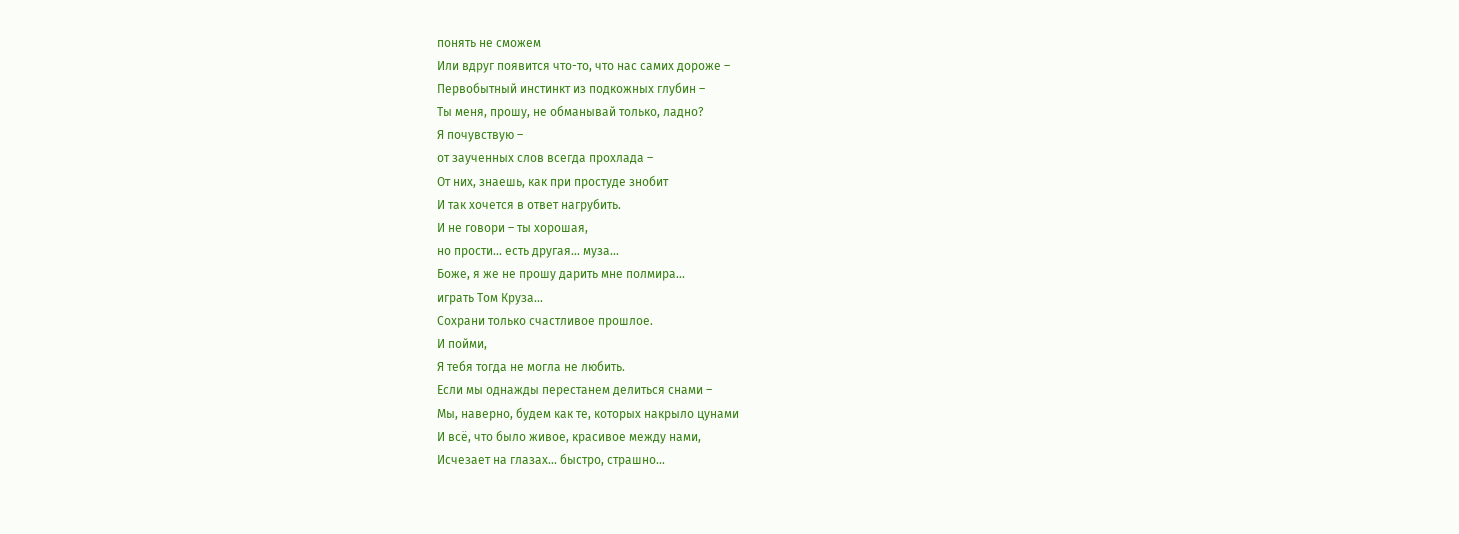понять не сможем
Или вдруг появится что-то, что нас самих дороже –
Первобытный инстинкт из подкожных глубин –
Ты меня, прошу, не обманывай только, ладно?
Я почувствую –
от заученных слов всегда прохлада –
От них, знаешь, как при простуде знобит
И так хочется в ответ нагрубить.
И не говори – ты хорошая,
но прости... есть другая... муза...
Боже, я же не прошу дарить мне полмира...
играть Том Круза...
Сохрани только счастливое прошлое.
И пойми,
Я тебя тогда не могла не любить.
Если мы однажды перестанем делиться снами –
Мы, наверно, будем как те, которых накрыло цунами
И всё, что было живое, красивое между нами,
Исчезает на глазах... быстро, страшно...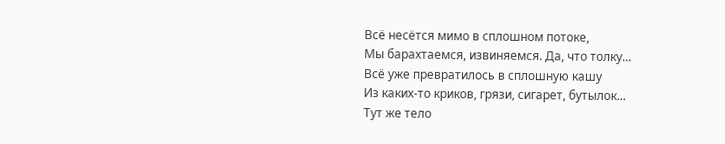Всё несётся мимо в сплошном потоке,
Мы барахтаемся, извиняемся. Да, что толку...
Всё уже превратилось в сплошную кашу
Из каких-то криков, грязи, сигарет, бутылок...
Тут же тело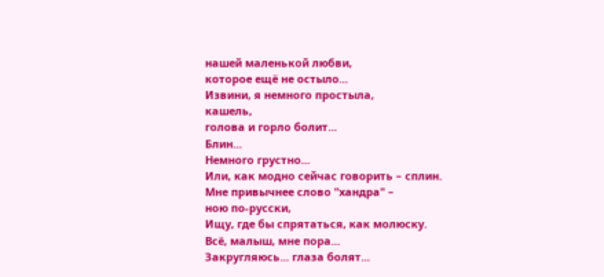нашей маленькой любви,
которое ещё не остыло...
Извини, я немного простыла,
кашель,
голова и горло болит...
Блин...
Немного грустно...
Или, как модно сейчас говорить – сплин.
Мне привычнее слово "хандра" –
ною по-русски,
Ищу, где бы спрятаться, как молюску.
Всё, малыш, мне пора...
Закругляюсь... глаза болят...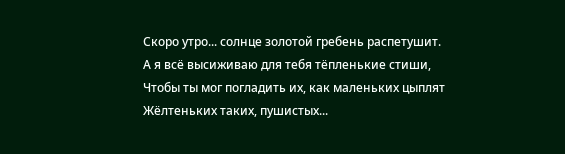Скоро утро... солнце золотой гребень распетушит.
А я всё высиживаю для тебя тёпленькие стиши,
Чтобы ты мог погладить их, как маленьких цыплят
Жёлтеньких таких, пушистых...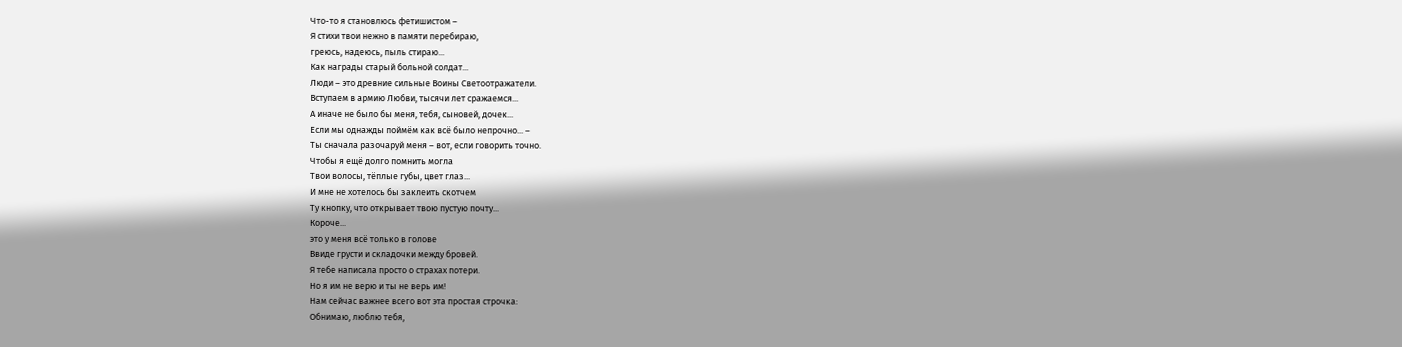Что-то я становлюсь фетишистом –
Я стихи твои нежно в памяти перебираю,
греюсь, надеюсь, пыль стираю...
Как награды старый больной солдат...
Люди – это древние сильные Воины Светоотражатели.
Вступаем в армию Любви, тысячи лет сражаемся...
А иначе не было бы меня, тебя, сыновей, дочек...
Если мы однажды поймём как всё было непрочно... –
Ты сначала разочаруй меня – вот, если говорить точно.
Чтобы я ещё долго помнить могла
Твои волосы, тёплые губы, цвет глаз...
И мне не хотелось бы заклеить скотчем
Ту кнопку, что открывает твою пустую почту...
Короче...
это у меня всё только в голове
Ввиде грусти и складочки между бровей.
Я тебе написала просто о страхах потери.
Но я им не верю и ты не верь им!
Нам сейчас важнее всего вот эта простая строчка:
Обнимаю, люблю тебя,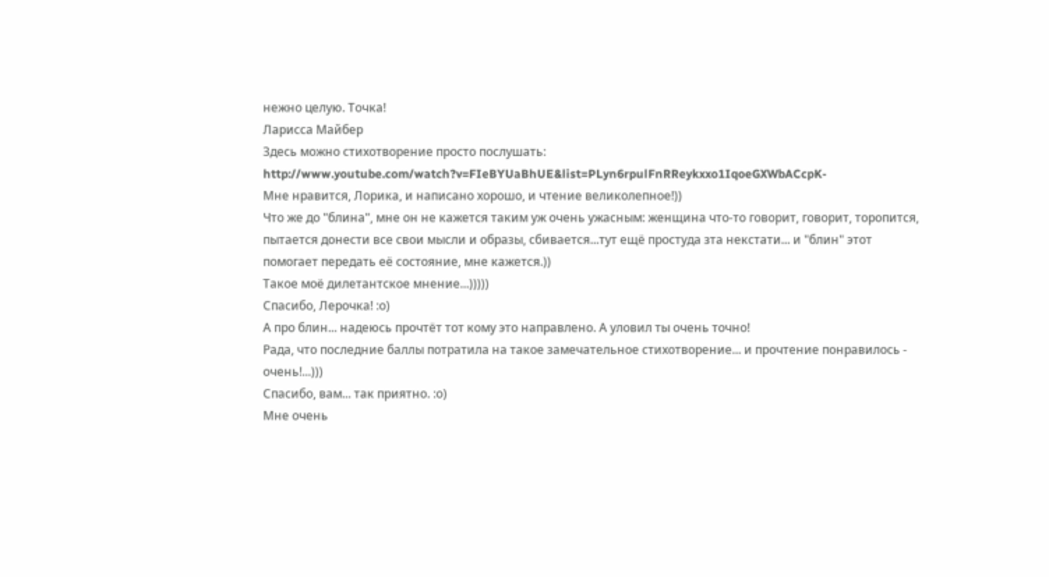нежно целую. Точка!
Ларисса Майбер
Здесь можно стихотворение просто послушать:
http://www.youtube.com/watch?v=FIeBYUaBhUE&list=PLyn6rpulFnRReykxxo1IqoeGXWbACcpK-
Мне нравится, Лорика, и написано хорошо, и чтение великолепное!))
Что же до "блина", мне он не кажется таким уж очень ужасным: женщина что-то говорит, говорит, торопится, пытается донести все свои мысли и образы, сбивается...тут ещё простуда зта некстати... и "блин" этот помогает передать её состояние, мне кажется.))
Такое моё дилетантское мнение...)))))
Спасибо, Лерочка! :о)
А про блин... надеюсь прочтёт тот кому это направлено. А уловил ты очень точно!
Рада, что последние баллы потратила на такое замечательное стихотворение... и прочтение понравилось - очень!...)))
Спасибо, вам... так приятно. :о)
Мне очень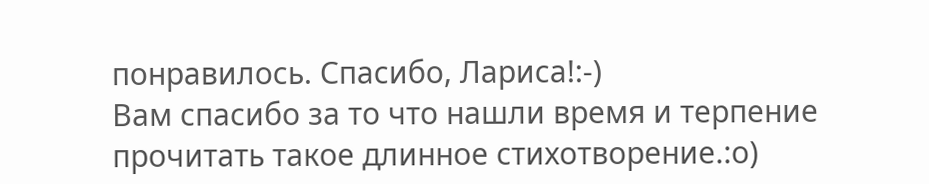понравилось. Спасибо, Лариса!:-)
Вам спасибо за то что нашли время и терпение прочитать такое длинное стихотворение.:о)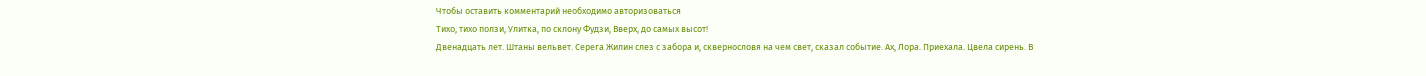Чтобы оставить комментарий необходимо авторизоваться
Тихо, тихо ползи, Улитка, по склону Фудзи, Вверх, до самых высот!
Двенадцать лет. Штаны вельвет. Серега Жилин слез с забора и, сквернословя на чем свет, сказал событие. Ах, Лора. Приехала. Цвела сирень. В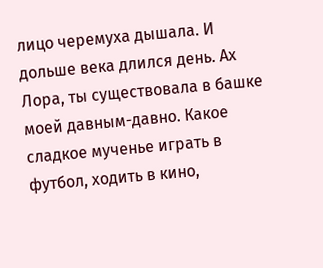лицо черемуха дышала. И дольше века длился день. Ах Лора, ты существовала в башке моей давным-давно. Какое сладкое мученье играть в футбол, ходить в кино,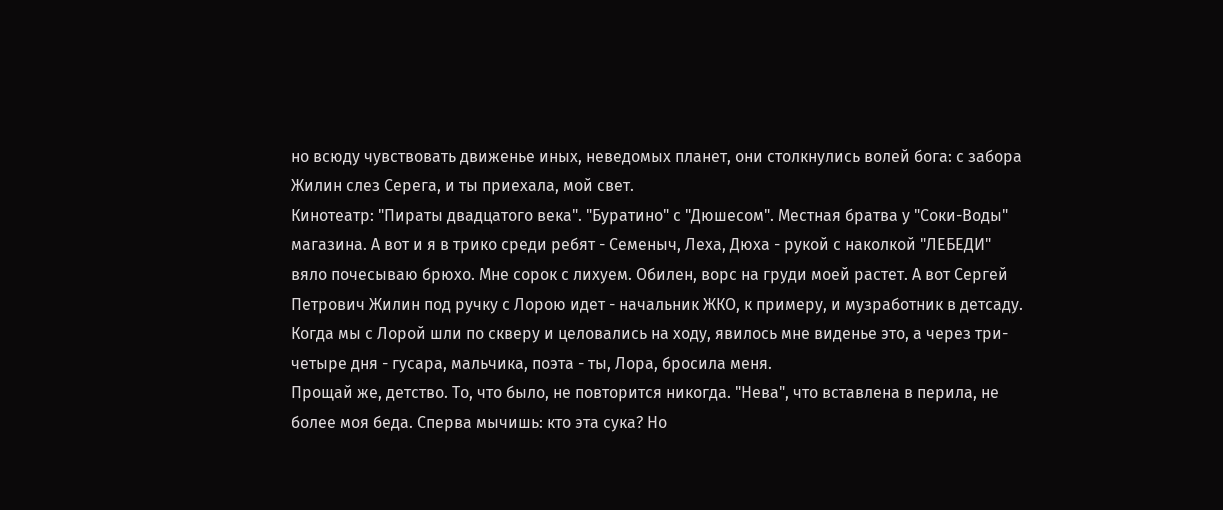но всюду чувствовать движенье иных, неведомых планет, они столкнулись волей бога: с забора Жилин слез Серега, и ты приехала, мой свет.
Кинотеатр: "Пираты двадцатого века". "Буратино" с "Дюшесом". Местная братва у "Соки-Воды" магазина. А вот и я в трико среди ребят - Семеныч, Леха, Дюха - рукой с наколкой "ЛЕБЕДИ" вяло почесываю брюхо. Мне сорок с лихуем. Обилен, ворс на груди моей растет. А вот Сергей Петрович Жилин под ручку с Лорою идет - начальник ЖКО, к примеру, и музработник в детсаду.
Когда мы с Лорой шли по скверу и целовались на ходу, явилось мне виденье это, а через три-четыре дня - гусара, мальчика, поэта - ты, Лора, бросила меня.
Прощай же, детство. То, что было, не повторится никогда. "Нева", что вставлена в перила, не более моя беда. Сперва мычишь: кто эта сука? Но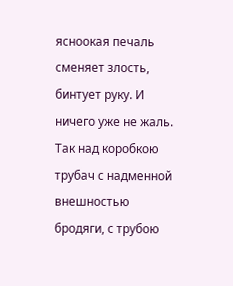ясноокая печаль сменяет злость, бинтует руку. И ничего уже не жаль.
Так над коробкою трубач с надменной внешностью бродяги, с трубою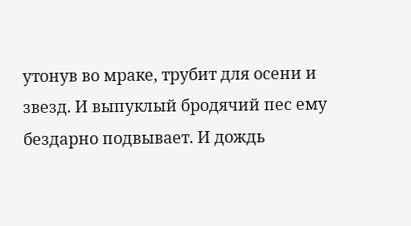утонув во мраке, трубит для осени и звезд. И выпуклый бродячий пес ему бездарно подвывает. И дождь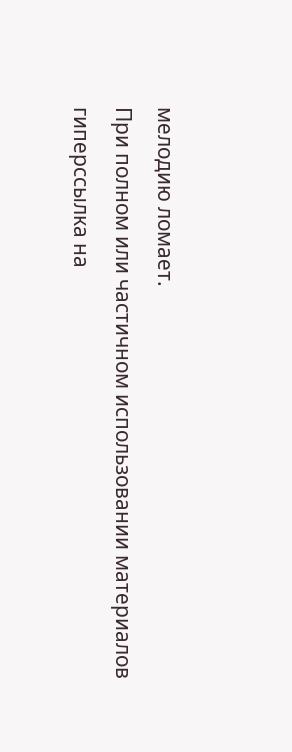мелодию ломает.
При полном или частичном использовании материалов гиперссылка на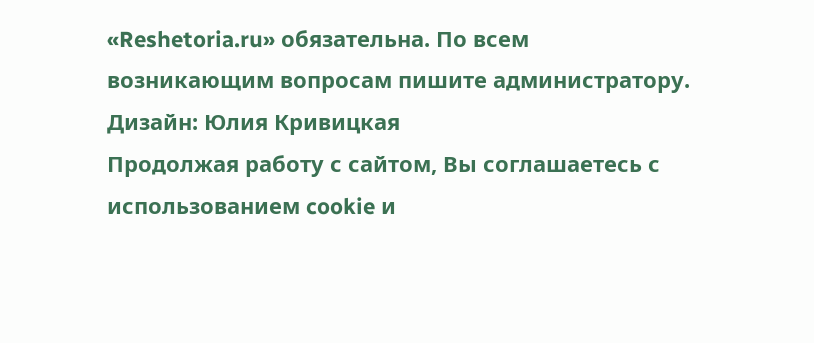«Reshetoria.ru» обязательна. По всем возникающим вопросам пишите администратору.
Дизайн: Юлия Кривицкая
Продолжая работу с сайтом, Вы соглашаетесь с использованием cookie и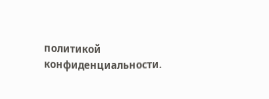политикой конфиденциальности.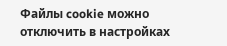Файлы cookie можно отключить в настройках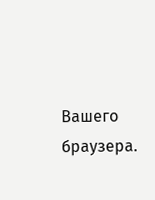Вашего браузера.